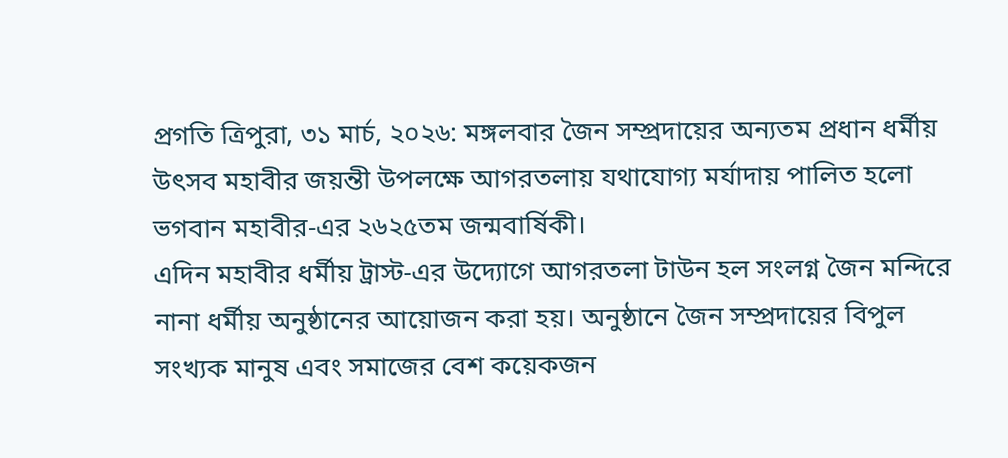প্রগতি ত্রিপুরা, ৩১ মার্চ, ২০২৬: মঙ্গলবার জৈন সম্প্রদায়ের অন্যতম প্রধান ধর্মীয় উৎসব মহাবীর জয়ন্তী উপলক্ষে আগরতলায় যথাযোগ্য মর্যাদায় পালিত হলো ভগবান মহাবীর-এর ২৬২৫তম জন্মবার্ষিকী।
এদিন মহাবীর ধর্মীয় ট্রাস্ট-এর উদ্যোগে আগরতলা টাউন হল সংলগ্ন জৈন মন্দিরে নানা ধর্মীয় অনুষ্ঠানের আয়োজন করা হয়। অনুষ্ঠানে জৈন সম্প্রদায়ের বিপুল সংখ্যক মানুষ এবং সমাজের বেশ কয়েকজন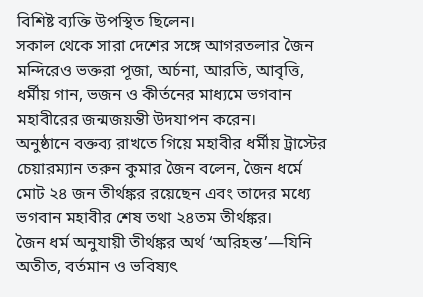বিশিষ্ট ব্যক্তি উপস্থিত ছিলেন।
সকাল থেকে সারা দেশের সঙ্গে আগরতলার জৈন মন্দিরেও ভক্তরা পূজা, অর্চনা, আরতি, আবৃত্তি, ধর্মীয় গান, ভজন ও কীর্তনের মাধ্যমে ভগবান মহাবীরের জন্মজয়ন্তী উদযাপন করেন।
অনুষ্ঠানে বক্তব্য রাখতে গিয়ে মহাবীর ধর্মীয় ট্রাস্টের চেয়ারম্যান তরুন কুমার জৈন বলেন, জৈন ধর্মে মোট ২৪ জন তীর্থঙ্কর রয়েছেন এবং তাদের মধ্যে ভগবান মহাবীর শেষ তথা ২৪তম তীর্থঙ্কর।
জৈন ধর্ম অনুযায়ী তীর্থঙ্কর অর্থ ‘অরিহন্ত’—যিনি অতীত, বর্তমান ও ভবিষ্যৎ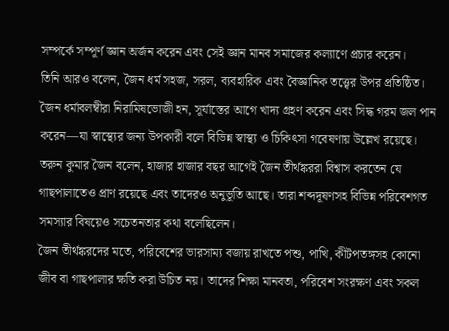সম্পর্কে সম্পূর্ণ জ্ঞান অর্জন করেন এবং সেই জ্ঞান মানব সমাজের কল্যাণে প্রচার করেন।
তিনি আরও বলেন, জৈন ধর্ম সহজ, সরল, ব্যবহারিক এবং বৈজ্ঞানিক তত্ত্বের উপর প্রতিষ্ঠিত। জৈন ধর্মাবলম্বীরা নিরামিষভোজী হন, সূর্যাস্তের আগে খাদ্য গ্রহণ করেন এবং সিদ্ধ গরম জল পান করেন—যা স্বাস্থ্যের জন্য উপকারী বলে বিভিন্ন স্বাস্থ্য ও চিকিৎসা গবেষণায় উল্লেখ রয়েছে।
তরুন কুমার জৈন বলেন, হাজার হাজার বছর আগেই জৈন তীর্থঙ্কররা বিশ্বাস করতেন যে গাছপালাতেও প্রাণ রয়েছে এবং তাদেরও অনুভূতি আছে। তারা শব্দদূষণসহ বিভিন্ন পরিবেশগত সমস্যার বিষয়েও সচেতনতার কথা বলেছিলেন।
জৈন তীর্থঙ্করদের মতে, পরিবেশের ভারসাম্য বজায় রাখতে পশু, পাখি, কীটপতঙ্গসহ কোনো জীব বা গাছপালার ক্ষতি করা উচিত নয়। তাদের শিক্ষা মানবতা, পরিবেশ সংরক্ষণ এবং সকল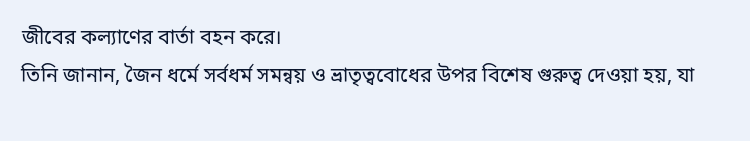জীবের কল্যাণের বার্তা বহন করে।
তিনি জানান, জৈন ধর্মে সর্বধর্ম সমন্বয় ও ভ্রাতৃত্ববোধের উপর বিশেষ গুরুত্ব দেওয়া হয়, যা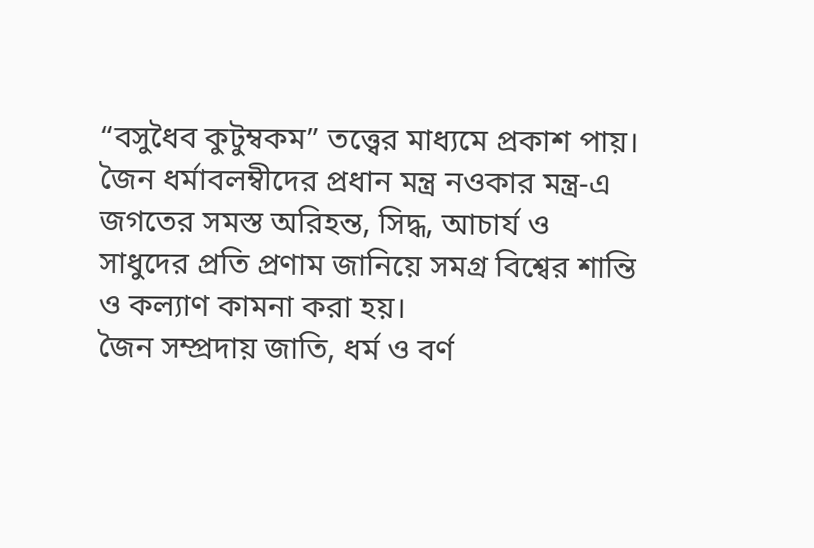“বসুধৈব কুটুম্বকম” তত্ত্বের মাধ্যমে প্রকাশ পায়। জৈন ধর্মাবলম্বীদের প্রধান মন্ত্র নওকার মন্ত্র-এ জগতের সমস্ত অরিহন্ত, সিদ্ধ, আচার্য ও সাধুদের প্রতি প্রণাম জানিয়ে সমগ্র বিশ্বের শান্তি ও কল্যাণ কামনা করা হয়।
জৈন সম্প্রদায় জাতি, ধর্ম ও বর্ণ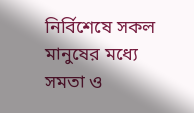নির্বিশেষে সকল মানুষের মধ্যে সমতা ও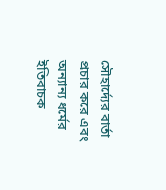সৌহার্দ্যের বার্তা প্রচার করে এবং অন্যান্য ধর্মের ইতিবাচক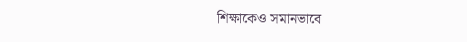শিক্ষাকেও সমানভাবে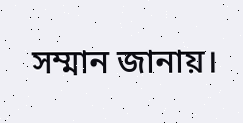সম্মান জানায়।